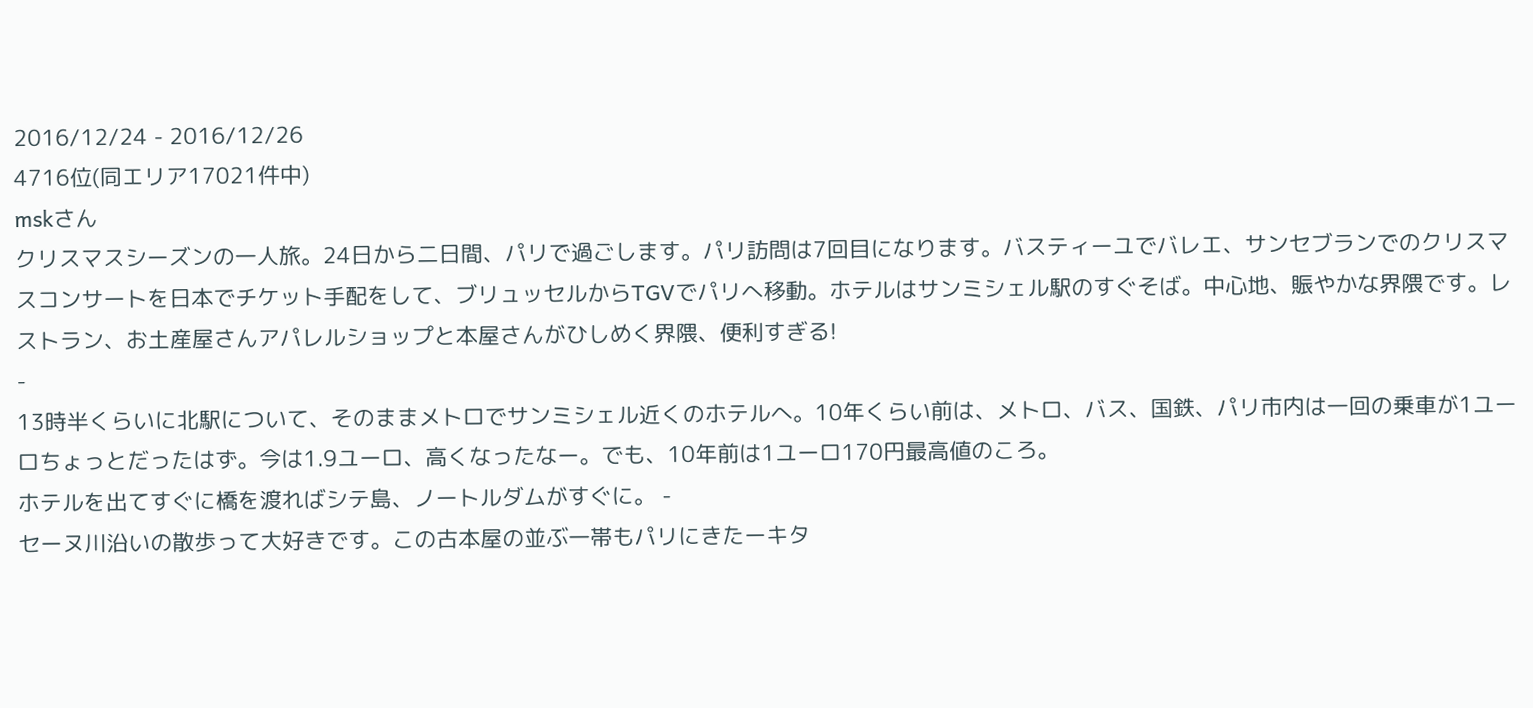2016/12/24 - 2016/12/26
4716位(同エリア17021件中)
mskさん
クリスマスシーズンの一人旅。24日から二日間、パリで過ごします。パリ訪問は7回目になります。バスティーユでバレエ、サンセブランでのクリスマスコンサートを日本でチケット手配をして、ブリュッセルからTGVでパリへ移動。ホテルはサンミシェル駅のすぐそば。中心地、賑やかな界隈です。レストラン、お土産屋さんアパレルショップと本屋さんがひしめく界隈、便利すぎる!
-
13時半くらいに北駅について、そのままメトロでサンミシェル近くのホテルへ。10年くらい前は、メトロ、バス、国鉄、パリ市内は一回の乗車が1ユーロちょっとだったはず。今は1.9ユーロ、高くなったなー。でも、10年前は1ユーロ170円最高値のころ。
ホテルを出てすぐに橋を渡ればシテ島、ノートルダムがすぐに。 -
セーヌ川沿いの散歩って大好きです。この古本屋の並ぶ一帯もパリにきたーキタ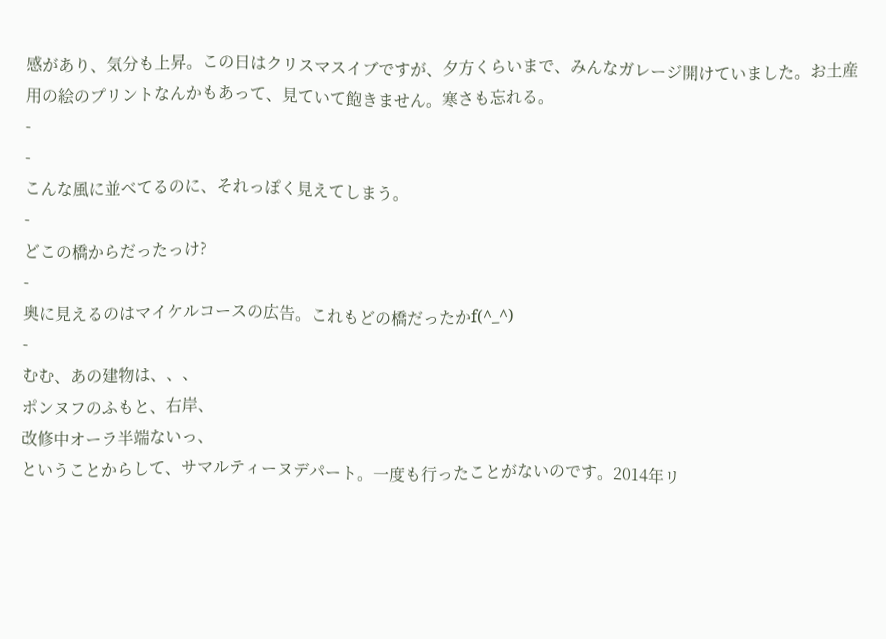感があり、気分も上昇。この日はクリスマスイブですが、夕方くらいまで、みんなガレージ開けていました。お土産用の絵のプリントなんかもあって、見ていて飽きません。寒さも忘れる。
-
-
こんな風に並べてるのに、それっぽく見えてしまう。
-
どこの橋からだったっけ?
-
奥に見えるのはマイケルコースの広告。これもどの橋だったかf(^_^)
-
むむ、あの建物は、、、
ポンヌフのふもと、右岸、
改修中オーラ半端ないっ、
ということからして、サマルティーヌデパート。一度も行ったことがないのです。2014年リ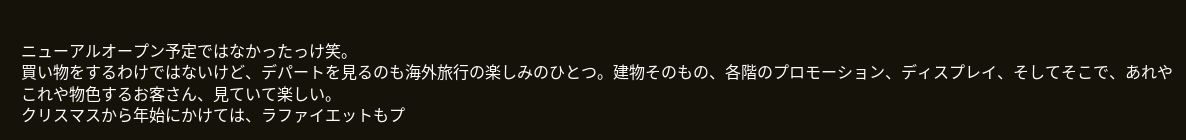ニューアルオープン予定ではなかったっけ笑。
買い物をするわけではないけど、デパートを見るのも海外旅行の楽しみのひとつ。建物そのもの、各階のプロモーション、ディスプレイ、そしてそこで、あれやこれや物色するお客さん、見ていて楽しい。
クリスマスから年始にかけては、ラファイエットもプ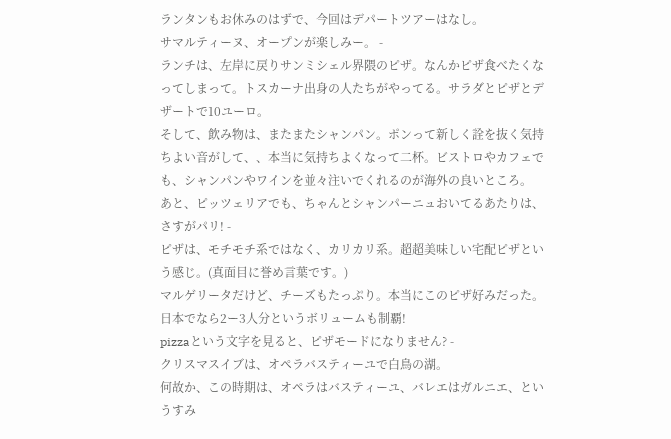ランタンもお休みのはずで、今回はデパートツアーはなし。
サマルティーヌ、オープンが楽しみー。 -
ランチは、左岸に戻りサンミシェル界隈のピザ。なんかピザ食べたくなってしまって。トスカーナ出身の人たちがやってる。サラダとピザとデザートで10ユーロ。
そして、飲み物は、またまたシャンパン。ポンって新しく詮を抜く気持ちよい音がして、、本当に気持ちよくなって二杯。ビストロやカフェでも、シャンパンやワインを並々注いでくれるのが海外の良いところ。
あと、ピッツェリアでも、ちゃんとシャンパーニュおいてるあたりは、さすがパリ! -
ピザは、モチモチ系ではなく、カリカリ系。超超美味しい宅配ピザという感じ。(真面目に誉め言葉です。)
マルゲリータだけど、チーズもたっぷり。本当にこのピザ好みだった。日本でなら2ー3人分というボリュームも制覇!
pizzaという文字を見ると、ピザモードになりません? -
クリスマスイブは、オペラバスティーユで白鳥の湖。
何故か、この時期は、オペラはバスティーユ、バレエはガルニエ、というすみ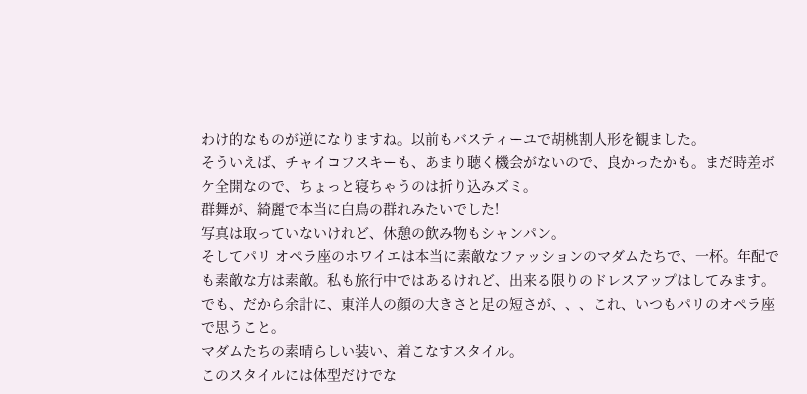わけ的なものが逆になりますね。以前もバスティーユで胡桃割人形を観ました。
そういえば、チャイコフスキーも、あまり聴く機会がないので、良かったかも。まだ時差ボケ全開なので、ちょっと寝ちゃうのは折り込みズミ。
群舞が、綺麗で本当に白鳥の群れみたいでした!
写真は取っていないけれど、休憩の飲み物もシャンパン。
そしてパリ オペラ座のホワイエは本当に素敵なファッションのマダムたちで、一杯。年配でも素敵な方は素敵。私も旅行中ではあるけれど、出来る限りのドレスアップはしてみます。でも、だから余計に、東洋人の顔の大きさと足の短さが、、、これ、いつもパリのオペラ座で思うこと。
マダムたちの素晴らしい装い、着こなすスタイル。
このスタイルには体型だけでな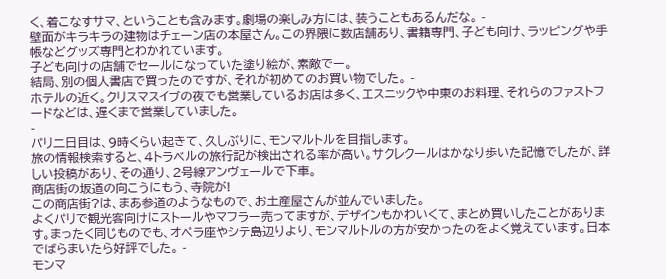く、着こなすサマ、ということも含みます。劇場の楽しみ方には、装うこともあるんだな。 -
壁面がキラキラの建物はチェーン店の本屋さん。この界隈に数店舗あり、書籍専門、子ども向け、ラッピングや手帳などグッズ専門とわかれています。
子ども向けの店舗でセールになっていた塗り絵が、素敵でー。
結局、別の個人書店で買ったのですが、それが初めてのお買い物でした。 -
ホテルの近く。クリスマスイブの夜でも営業しているお店は多く、エスニックや中東のお料理、それらのファストフードなどは、遅くまで営業していました。
-
パリ二日目は、9時くらい起きて、久しぶりに、モンマルトルを目指します。
旅の情報検索すると、4トラベルの旅行記が検出される率が高い。サクレクールはかなり歩いた記憶でしたが、詳しい投稿があり、その通り、2号線アンヴェールで下車。
商店街の坂道の向こうにもう、寺院が!
この商店街?は、まあ参道のようなもので、お土産屋さんが並んでいました。
よくパリで観光客向けにストールやマフラー売ってますが、デザインもかわいくて、まとめ買いしたことがあります。まったく同じものでも、オペラ座やシテ島辺りより、モンマルトルの方が安かったのをよく覚えています。日本でばらまいたら好評でした。 -
モンマ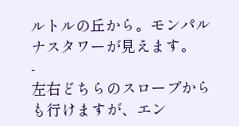ルトルの丘から。モンパルナスタワーが見えます。
-
左右どちらのスロープからも行けますが、エン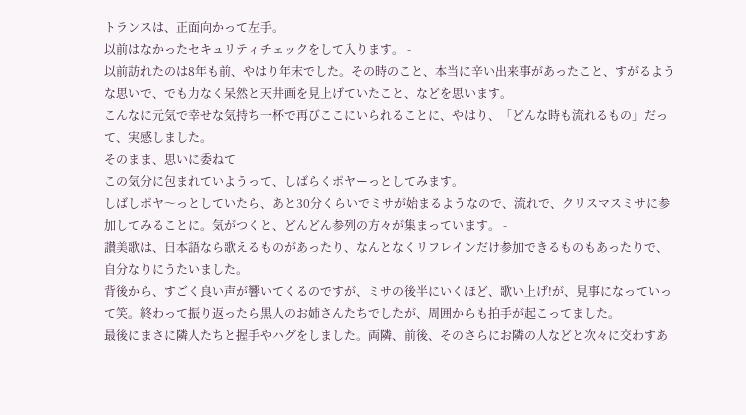トランスは、正面向かって左手。
以前はなかったセキュリティチェックをして入ります。 -
以前訪れたのは8年も前、やはり年末でした。その時のこと、本当に辛い出来事があったこと、すがるような思いで、でも力なく呆然と天井画を見上げていたこと、などを思います。
こんなに元気で幸せな気持ち一杯で再びここにいられることに、やはり、「どんな時も流れるもの」だって、実感しました。
そのまま、思いに委ねて
この気分に包まれていようって、しばらくポヤーっとしてみます。
しばしポヤ〜っとしていたら、あと30分くらいでミサが始まるようなので、流れで、クリスマスミサに参加してみることに。気がつくと、どんどん参列の方々が集まっています。 -
讃美歌は、日本語なら歌えるものがあったり、なんとなくリフレインだけ参加できるものもあったりで、自分なりにうたいました。
背後から、すごく良い声が響いてくるのですが、ミサの後半にいくほど、歌い上げ!が、見事になっていって笑。終わって振り返ったら黒人のお姉さんたちでしたが、周囲からも拍手が起こってました。
最後にまさに隣人たちと握手やハグをしました。両隣、前後、そのさらにお隣の人などと次々に交わすあ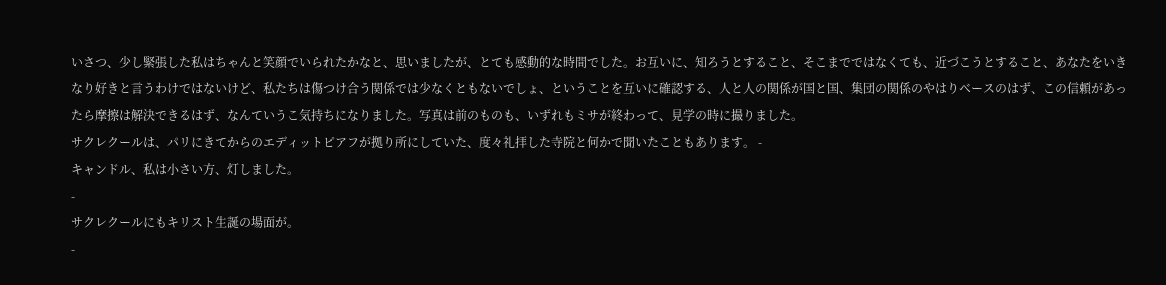いさつ、少し緊張した私はちゃんと笑顔でいられたかなと、思いましたが、とても感動的な時間でした。お互いに、知ろうとすること、そこまでではなくても、近づこうとすること、あなたをいきなり好きと言うわけではないけど、私たちは傷つけ合う関係では少なくともないでしょ、ということを互いに確認する、人と人の関係が国と国、集団の関係のやはりベースのはず、この信頼があったら摩擦は解決できるはず、なんていうこ気持ちになりました。写真は前のものも、いずれもミサが終わって、見学の時に撮りました。
サクレクールは、パリにきてからのエディットピアフが拠り所にしていた、度々礼拝した寺院と何かで聞いたこともあります。 -
キャンドル、私は小さい方、灯しました。
-
サクレクールにもキリスト生誕の場面が。
-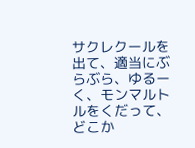サクレクールを出て、適当にぶらぶら、ゆるーく、モンマルトルをくだって、どこか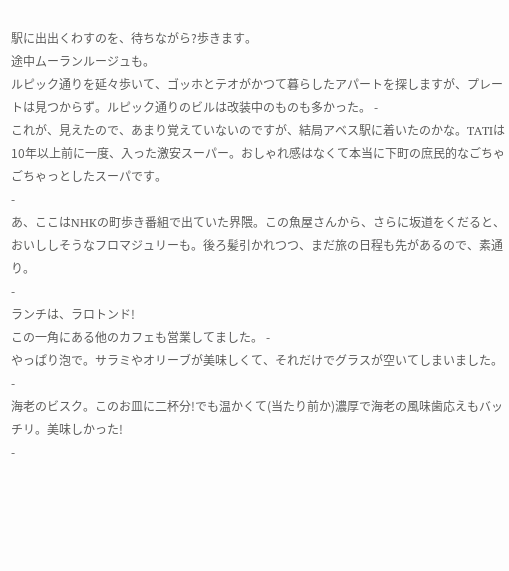駅に出出くわすのを、待ちながら?歩きます。
途中ムーランルージュも。
ルピック通りを延々歩いて、ゴッホとテオがかつて暮らしたアパートを探しますが、プレートは見つからず。ルピック通りのビルは改装中のものも多かった。 -
これが、見えたので、あまり覚えていないのですが、結局アベス駅に着いたのかな。TATIは10年以上前に一度、入った激安スーパー。おしゃれ感はなくて本当に下町の庶民的なごちゃごちゃっとしたスーパです。
-
あ、ここはNHKの町歩き番組で出ていた界隈。この魚屋さんから、さらに坂道をくだると、おいししそうなフロマジュリーも。後ろ髪引かれつつ、まだ旅の日程も先があるので、素通り。
-
ランチは、ラロトンド!
この一角にある他のカフェも営業してました。 -
やっぱり泡で。サラミやオリーブが美味しくて、それだけでグラスが空いてしまいました。
-
海老のビスク。このお皿に二杯分!でも温かくて(当たり前か)濃厚で海老の風味歯応えもバッチリ。美味しかった!
-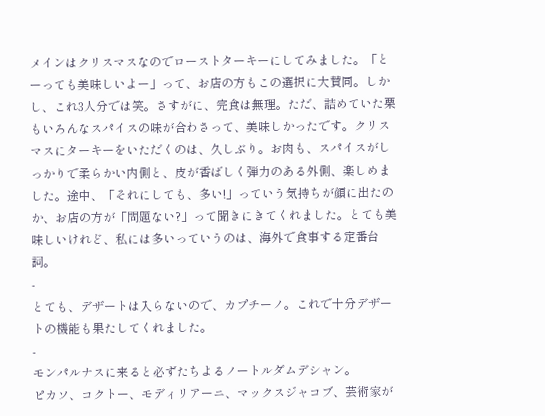メインはクリスマスなのでローストターキーにしてみました。「とーっても美味しいよー」って、お店の方もこの選択に大賛同。しかし、これ3人分では笑。さすがに、完食は無理。ただ、詰めていた栗もいろんなスパイスの味が合わさって、美味しかったです。クリスマスにターキーをいただくのは、久しぶり。お肉も、スパイスがしっかりで柔らかい内側と、皮が香ばしく弾力のある外側、楽しめました。途中、「それにしても、多い!」っていう気持ちが顔に出たのか、お店の方が「問題ない?」って聞きにきてくれました。とても美味しいけれど、私には多いっていうのは、海外で食事する定番台詞。
-
とても、デザートは入らないので、カプチーノ。これで十分デザートの機能も果たしてくれました。
-
モンパルナスに来ると必ずたちよるノートルダムデシャン。
ピカソ、コクトー、モディリアーニ、マックスジャコブ、芸術家が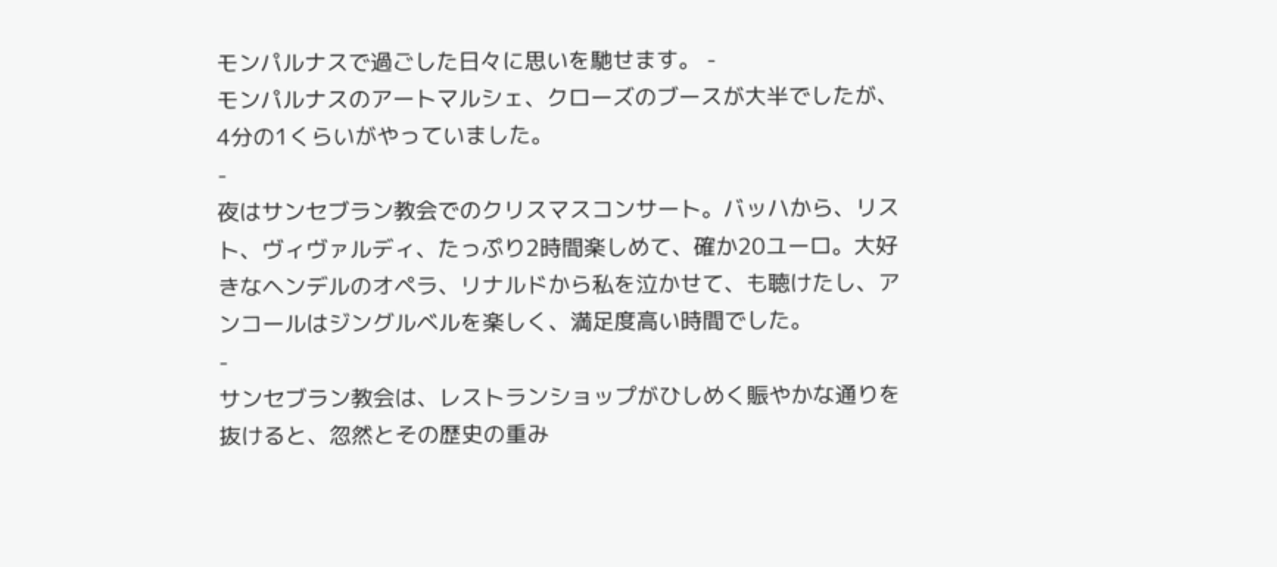モンパルナスで過ごした日々に思いを馳せます。 -
モンパルナスのアートマルシェ、クローズのブースが大半でしたが、4分の1くらいがやっていました。
-
夜はサンセブラン教会でのクリスマスコンサート。バッハから、リスト、ヴィヴァルディ、たっぷり2時間楽しめて、確か20ユーロ。大好きなヘンデルのオペラ、リナルドから私を泣かせて、も聴けたし、アンコールはジングルベルを楽しく、満足度高い時間でした。
-
サンセブラン教会は、レストランショップがひしめく賑やかな通りを抜けると、忽然とその歴史の重み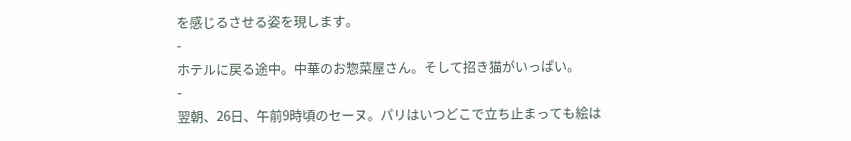を感じるさせる姿を現します。
-
ホテルに戻る途中。中華のお惣菜屋さん。そして招き猫がいっぱい。
-
翌朝、26日、午前9時頃のセーヌ。パリはいつどこで立ち止まっても絵は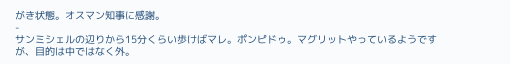がき状態。オスマン知事に感謝。
-
サンミシェルの辺りから15分くらい歩けばマレ。ポンピドゥ。マグリットやっているようですが、目的は中ではなく外。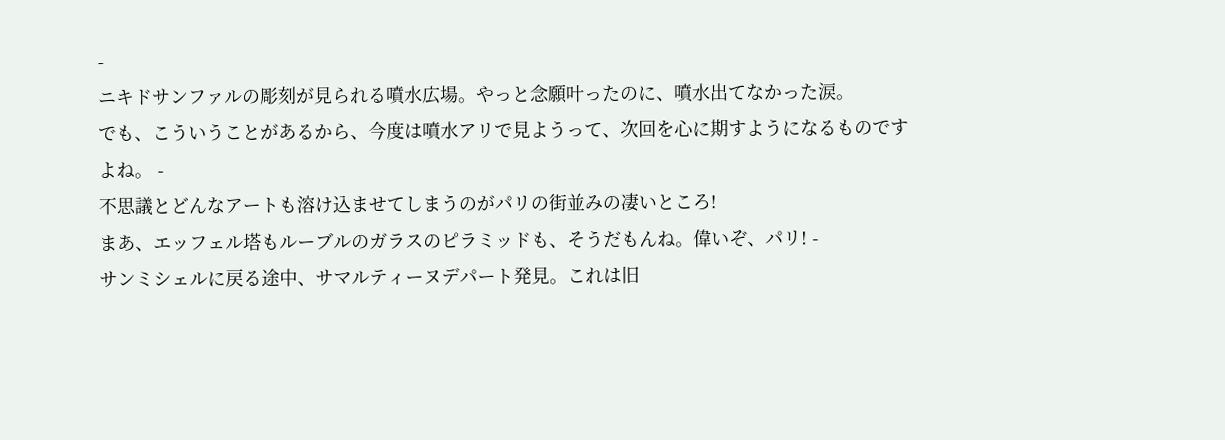-
ニキドサンファルの彫刻が見られる噴水広場。やっと念願叶ったのに、噴水出てなかった涙。
でも、こういうことがあるから、今度は噴水アリで見ようって、次回を心に期すようになるものですよね。 -
不思議とどんなアートも溶け込ませてしまうのがパリの街並みの凄いところ!
まあ、エッフェル塔もルーブルのガラスのピラミッドも、そうだもんね。偉いぞ、パリ! -
サンミシェルに戻る途中、サマルティーヌデパート発見。これは旧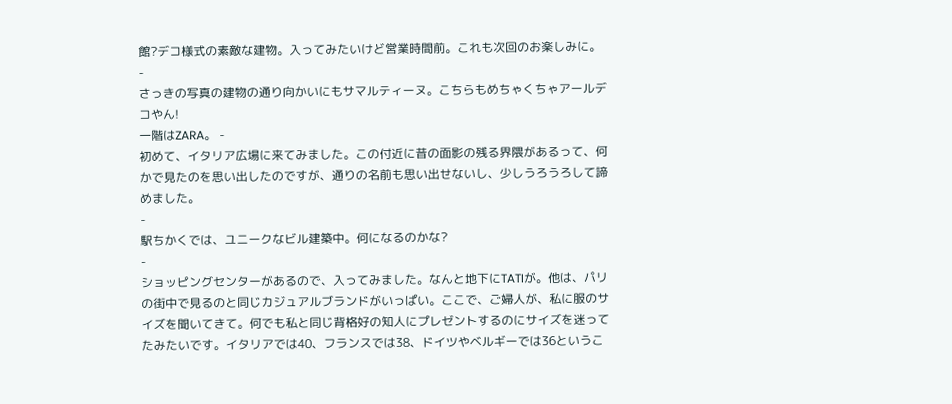館?デコ様式の素敵な建物。入ってみたいけど営業時間前。これも次回のお楽しみに。
-
さっきの写真の建物の通り向かいにもサマルティーヌ。こちらもめちゃくちゃアールデコやん!
一階はZARA。 -
初めて、イタリア広場に来てみました。この付近に昔の面影の残る界隈があるって、何かで見たのを思い出したのですが、通りの名前も思い出せないし、少しうろうろして諦めました。
-
駅ちかくでは、ユニークなビル建築中。何になるのかな?
-
ショッピングセンターがあるので、入ってみました。なんと地下にTATIが。他は、パリの街中で見るのと同じカジュアルブランドがいっぱい。ここで、ご婦人が、私に服のサイズを聞いてきて。何でも私と同じ背格好の知人にプレゼントするのにサイズを迷ってたみたいです。イタリアでは40、フランスでは38、ドイツやベルギーでは36というこ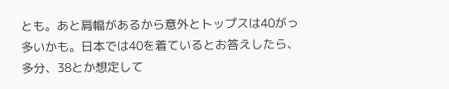とも。あと肩幅があるから意外とトップスは40がっ多いかも。日本では40を着ているとお答えしたら、多分、38とか想定して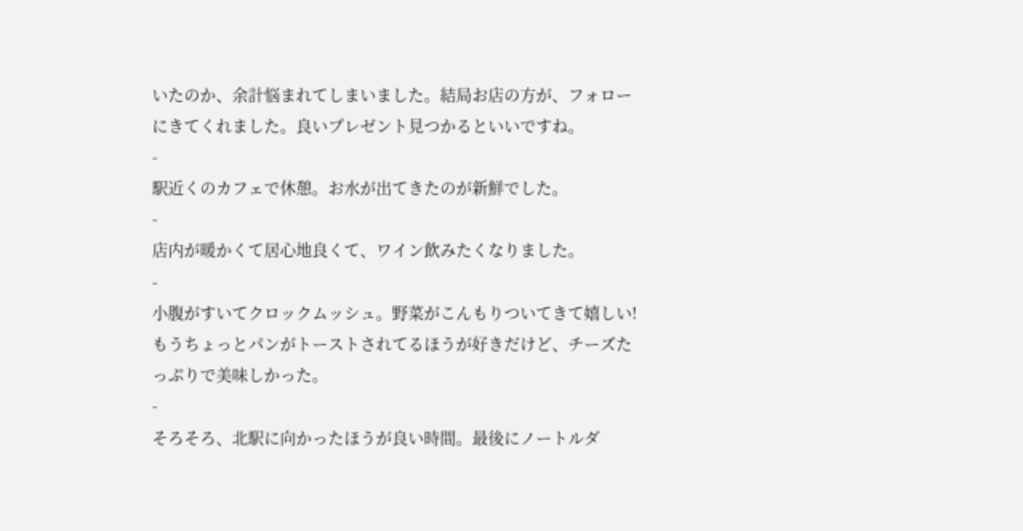いたのか、余計悩まれてしまいました。結局お店の方が、フォローにきてくれました。良いプレゼント見つかるといいですね。
-
駅近くのカフェで休憩。お水が出てきたのが新鮮でした。
-
店内が暖かくて居心地良くて、ワイン飲みたくなりました。
-
小腹がすいてクロックムッシュ。野菜がこんもりついてきて嬉しい!もうちょっとパンがトーストされてるほうが好きだけど、チーズたっぷりで美味しかった。
-
そろそろ、北駅に向かったほうが良い時間。最後にノートルダ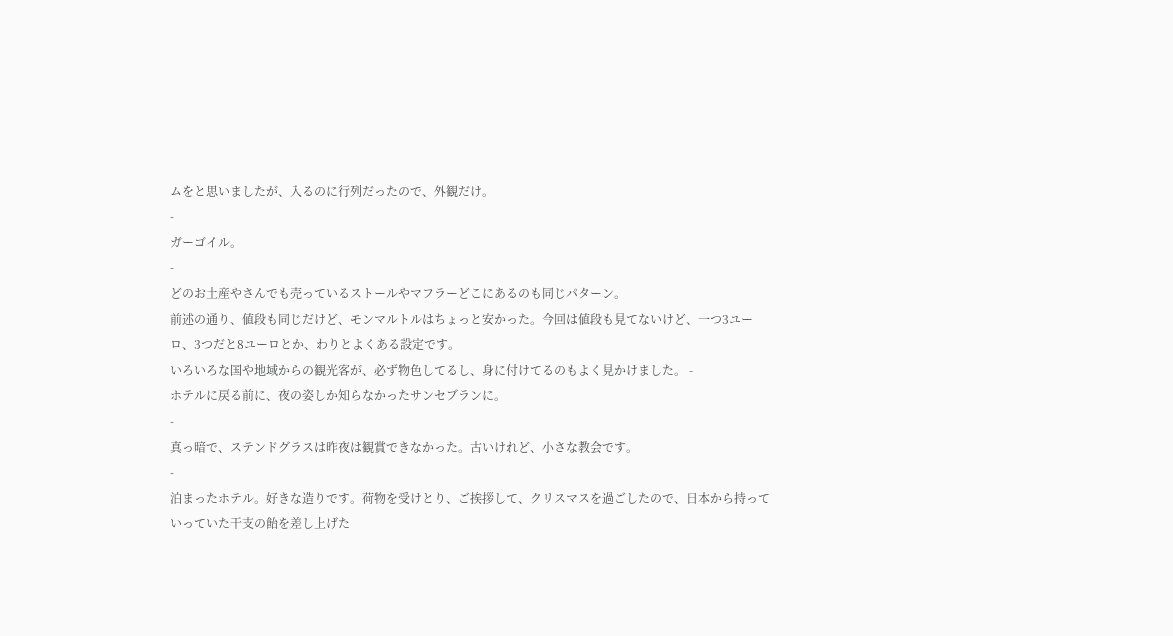ムをと思いましたが、入るのに行列だったので、外観だけ。
-
ガーゴイル。
-
どのお土産やさんでも売っているストールやマフラーどこにあるのも同じパターン。
前述の通り、値段も同じだけど、モンマルトルはちょっと安かった。今回は値段も見てないけど、一つ3ユーロ、3つだと8ユーロとか、わりとよくある設定です。
いろいろな国や地域からの観光客が、必ず物色してるし、身に付けてるのもよく見かけました。 -
ホテルに戻る前に、夜の姿しか知らなかったサンセブランに。
-
真っ暗で、ステンドグラスは昨夜は観賞できなかった。古いけれど、小さな教会です。
-
泊まったホテル。好きな造りです。荷物を受けとり、ご挨拶して、クリスマスを過ごしたので、日本から持っていっていた干支の飴を差し上げた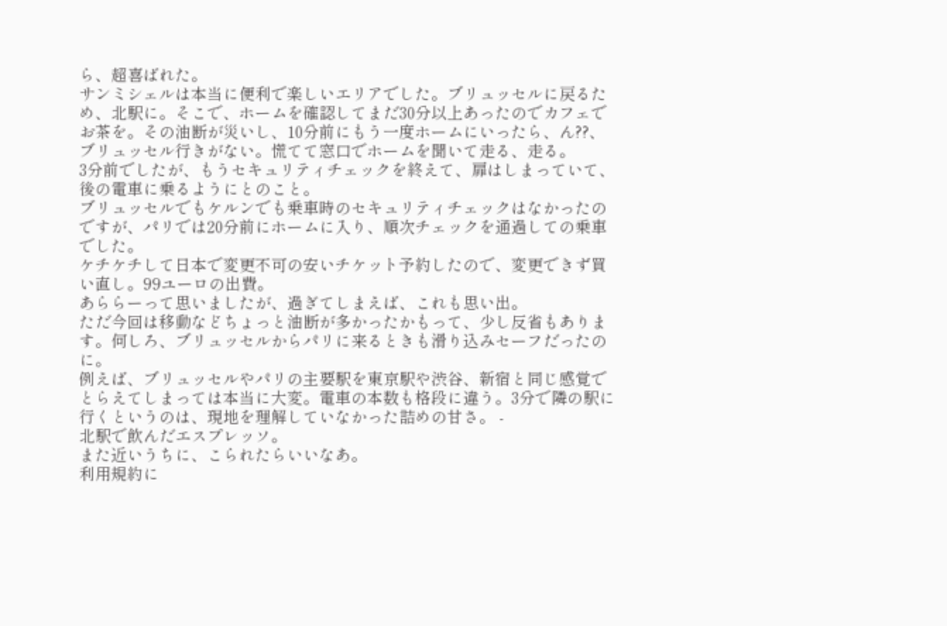ら、超喜ばれた。
サンミシェルは本当に便利で楽しいエリアでした。ブリュッセルに戻るため、北駅に。そこで、ホームを確認してまだ30分以上あったのでカフェでお茶を。その油断が災いし、10分前にもう一度ホームにいったら、ん??、ブリュッセル行きがない。慌てて窓口でホームを聞いて走る、走る。
3分前でしたが、もうセキュリティチェックを終えて、扉はしまっていて、後の電車に乗るようにとのこと。
ブリュッセルでもケルンでも乗車時のセキュリティチェックはなかったのですが、パリでは20分前にホームに入り、順次チェックを通過しての乗車でした。
ケチケチして日本で変更不可の安いチケット予約したので、変更できず買い直し。99ユーロの出費。
あららーって思いましたが、過ぎてしまえば、これも思い出。
ただ今回は移動などちょっと油断が多かったかもって、少し反省もあります。何しろ、ブリュッセルからパリに来るときも滑り込みセーフだったのに。
例えば、ブリュッセルやパリの主要駅を東京駅や渋谷、新宿と同じ感覚でとらえてしまっては本当に大変。電車の本数も格段に違う。3分で隣の駅に行くというのは、現地を理解していなかった詰めの甘さ。 -
北駅で飲んだエスプレッソ。
また近いうちに、こられたらいいなあ。
利用規約に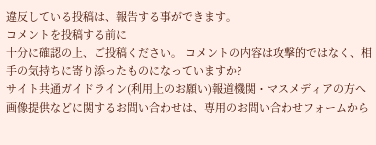違反している投稿は、報告する事ができます。
コメントを投稿する前に
十分に確認の上、ご投稿ください。 コメントの内容は攻撃的ではなく、相手の気持ちに寄り添ったものになっていますか?
サイト共通ガイドライン(利用上のお願い)報道機関・マスメディアの方へ 画像提供などに関するお問い合わせは、専用のお問い合わせフォームから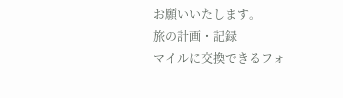お願いいたします。
旅の計画・記録
マイルに交換できるフォ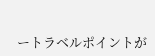ートラベルポイントが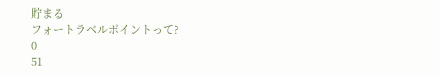貯まる
フォートラベルポイントって?
0
51